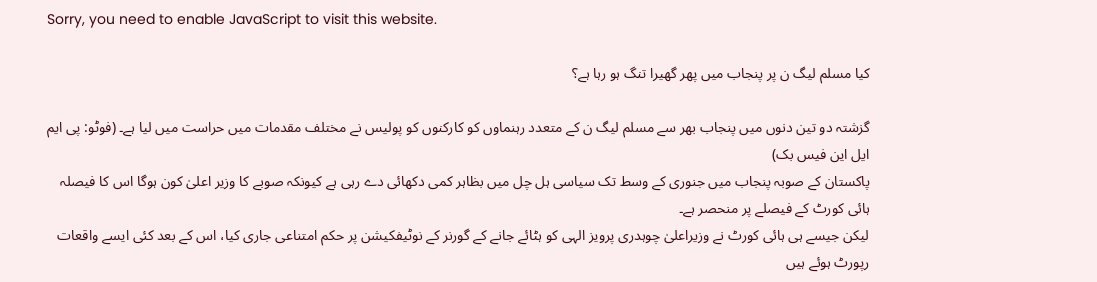Sorry, you need to enable JavaScript to visit this website.

کیا مسلم لیگ ن پر پنجاب میں پھر گھیرا تنگ ہو رہا ہے؟

گزشتہ دو تین دنوں میں پنجاب بھر سے مسلم لیگ ن کے متعدد رہنماوں کو کارکنوں کو پولیس نے مختلف مقدمات میں حراست میں لیا ہے۔ (فوٹو: پی ایم ایل این فیس بک)
پاکستان کے صوبہ پنجاب میں جنوری کے وسط تک سیاسی ہل چل میں بظاہر کمی دکھائی دے رہی ہے کیونکہ صوبے کا وزیر اعلیٰ کون ہوگا اس کا فیصلہ ہائی کورٹ کے فیصلے پر منحصر ہے۔
لیکن جیسے ہی ہائی کورٹ نے وزیراعلیٰ چوہدری پرویز الہی کو ہٹائے جانے کے گورنر کے نوٹیفکیشن پر حکم امتناعی جاری کیا، اس کے بعد کئی ایسے واقعات رپورٹ ہوئے ہیں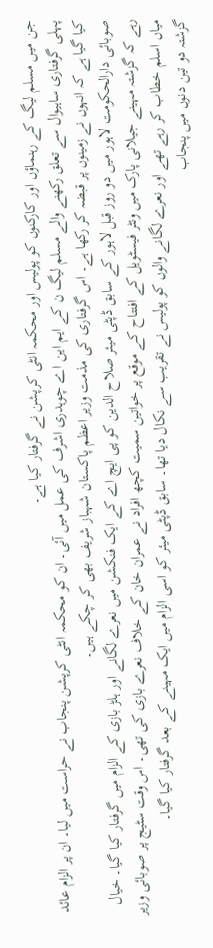جن میں مسلم لیگ کے رہنماؤں اور کارکنوں کو پولیس اور محکمہ انٹی کرپشن نے گرفتار کیا ہے۔
پہلی گرفتاری ساہیوال سے تعلق رکھنے والے مسلم لیگ ن کے ایم این اے چوہدری اشرف کی عمل میں آئی۔ ان کو محکمہ انٹی کرپشن پنجاب نے حراست میں لیا۔ ان پر الزام عائد کیا گیا ہے کہ انہوں نے زمینوں پر قبضہ کر رکھا ہے۔ اس گرفتاری کی مذمت وزیر اعظم پاکستان شہباز شریف بھی کر چکے ہیں۔
صوبائی دارالحکومت لاہور میں دو روز قبل لاہور کے سابق ڈپٹی میئر صلاح الدین کو پی ایچ اے کے ایک فنکشن میں نعرے لگانے اور ہلڑ بازی کے الزام میں گرفتار کیا گیا۔ خیال رہے کہ گزشتہ مہینے جیلانی پارک میں ونٹر فیسٹویل کے افتتاح کے موقع پر خواتین سمیت کچھ افراد نے عمران خان کے خلاف نعرے بازی کی تھی۔ اس وقت سٹیج پر صوبائی وزیر میاں اسلم خطاب کر رہے تھے اور نعرے لگانے والوں کو پولیس نے تقریب سے نکال دیا تھا۔ سابق ڈپٹی میئر کو اسی الزام میں ایک مہینے کے بعد گرفتار کیا گیا۔
گزشتہ دو تین دنوں میں پنجاب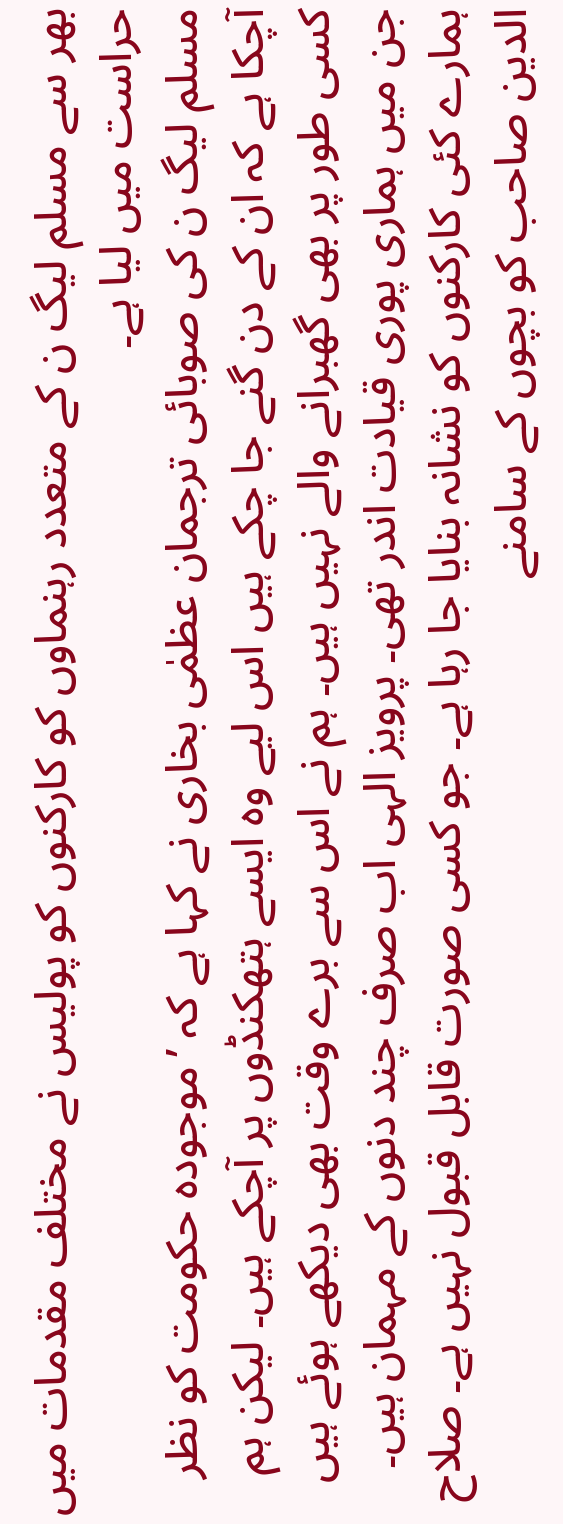بھر سے مسلم لیگ ن کے متعدد رہنماوں کو کارکنوں کو پولیس نے مختلف مقدمات میں حراست میں لیا ہے۔
مسلم لیگ ن کی صوبائی ترجمان عظمٰی بخاری نے کہا ہے کہ ’موجودہ حکومت کو نظر آچکا ہے کہ ان کے دن گنے جا چکے ہیں اس لیے وہ ایسے ہتھکنڈوں پر آچکے ہیں۔ لیکن ہم کسی طور پر بھی گھبرانے والے نہیں ہیں۔ ہم نے اس سے برے وقت بھی دیکھے ہوئے ہیں جن میں ہماری پوری قیادت اندر تھی۔ پرویز الہی اب صرف چند دنوں کے مہمان ہیں۔ ہمارے کئی کارکنوں کو نشانہ بنایا جا رہا ہے۔ جو کسی صورت قابل قبول نہیں ہے۔ صلاح الدین صاحب کو بچوں کے سامنے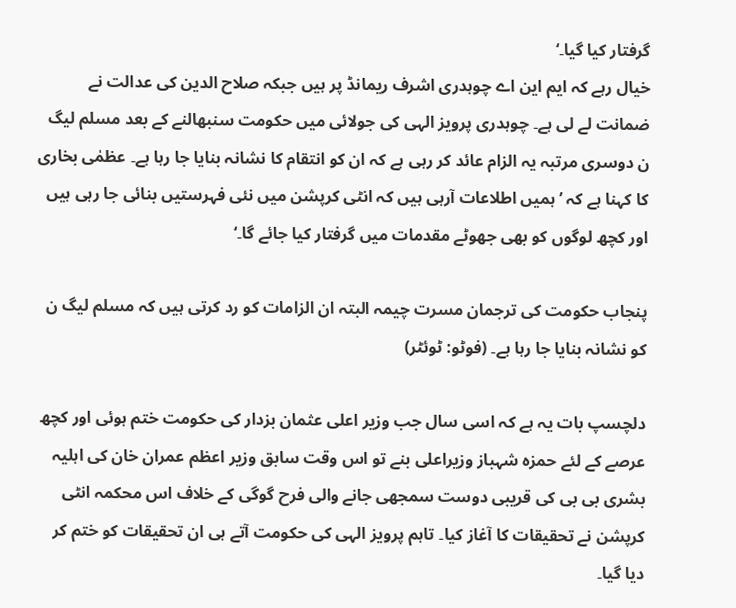گرفتار کیا گیا۔‘
خیال رہے کہ ایم این اے چوہدری اشرف ریمانڈ پر ہیں جبکہ صلاح الدین کی عدالت نے ضمانت لے لی ہے۔ چوہدری پرویز الہی کی جولائی میں حکومت سنبھالنے کے بعد مسلم لیگ ن دوسری مرتبہ یہ الزام عائد کر رہی ہے کہ ان کو انتقام کا نشانہ بنایا جا رہا ہے۔ عظمٰی بخاری کا کہنا ہے کہ ’ہمیں اطلاعات آرہی ہیں کہ انٹی کرپشن میں نئی فہرستیں بنائی جا رہی ہیں اور کچھ لوگوں کو بھی جھوٹے مقدمات میں گرفتار کیا جائے گا۔‘

پنجاب حکومت کی ترجمان مسرت چیمہ البتہ ان الزامات کو رد کرتی ہیں کہ مسلم لیگ ن کو نشانہ بنایا جا رہا ہے۔ (فوٹو: ٹوئٹر)

دلچسپ بات یہ ہے کہ اسی سال جب وزیر اعلی عثمان بزدار کی حکومت ختم ہوئی اور کچھ عرصے کے لئے حمزہ شہباز وزیراعلی بنے تو اس وقت سابق وزیر اعظم عمران خان کی اہلیہ بشری بی بی کی قریبی دوست سمجھی جانے والی فرح گوگی کے خلاف اس محکمہ انٹی کرپشن نے تحقیقات کا آغاز کیا۔ تاہم پرویز الہی کی حکومت آتے ہی ان تحقیقات کو ختم کر دیا گیا۔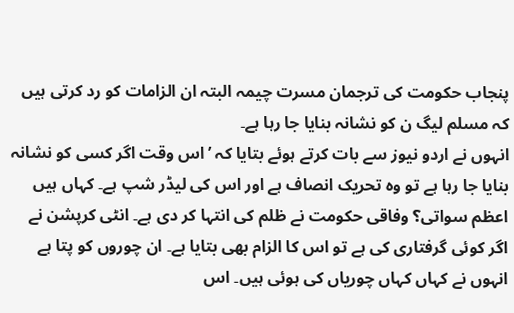پنجاب حکومت کی ترجمان مسرت چیمہ البتہ ان الزامات کو رد کرتی ہیں کہ مسلم لیگ ن کو نشانہ بنایا جا رہا ہے۔
انہوں نے اردو نیوز سے بات کرتے ہوئے بتایا کہ ’اس وقت اگر کسی کو نشانہ بنایا جا رہا ہے تو وہ تحریک انصاف ہے اور اس کی لیڈر شپ ہے۔ کہاں ہیں اعظم سواتی؟ وفاقی حکومت نے ظلم کی انتہا کر دی ہے۔ انٹی کرپشن نے اگر کوئی گرفتاری کی ہے تو اس کا الزام بھی بتایا ہے۔ ان چوروں کو پتا ہے انہوں نے کہاں کہاں چوریاں کی ہوئی ہیں۔ اس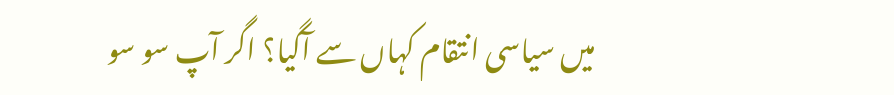میں سیاسی انتقام کہاں سے آگیا؟ اگر آپ سو سو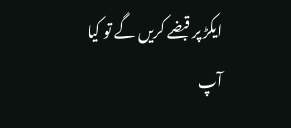ایکڑ پر قبضے کریں گے تو کیا آپ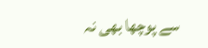سے پوچھا بھی نہ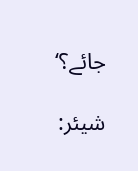جائے؟‘

شیئر: